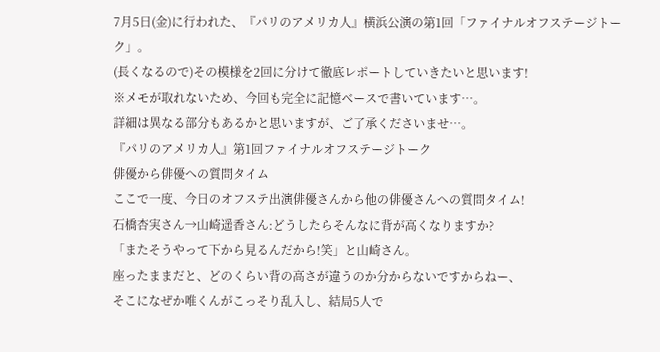7月5日(金)に行われた、『パリのアメリカ人』横浜公演の第1回「ファイナルオフステージトーク」。
(長くなるので)その模様を2回に分けて徹底レポートしていきたいと思います!
※メモが取れないため、今回も完全に記憶ベースで書いています…。
詳細は異なる部分もあるかと思いますが、ご了承くださいませ…。
『パリのアメリカ人』第1回ファイナルオフステージトーク
俳優から俳優への質問タイム
ここで一度、今日のオフステ出演俳優さんから他の俳優さんへの質問タイム!
石橋杏実さん→山崎遥香さん:どうしたらそんなに背が高くなりますか?
「またそうやって下から見るんだから!笑」と山崎さん。
座ったままだと、どのくらい背の高さが違うのか分からないですからねー、
そこになぜか唯くんがこっそり乱入し、結局5人で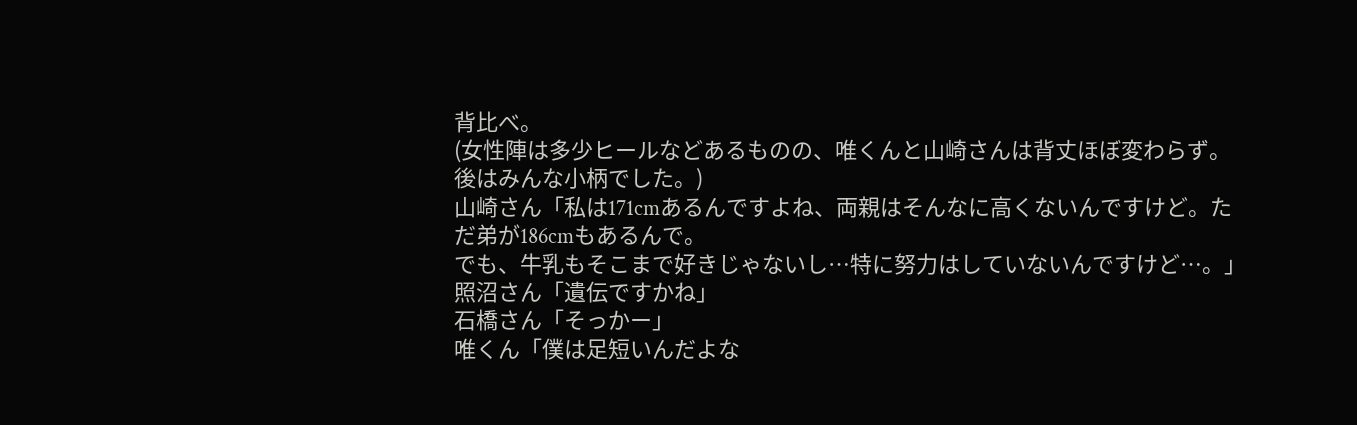背比べ。
(女性陣は多少ヒールなどあるものの、唯くんと山崎さんは背丈ほぼ変わらず。後はみんな小柄でした。)
山崎さん「私は171cmあるんですよね、両親はそんなに高くないんですけど。ただ弟が186cmもあるんで。
でも、牛乳もそこまで好きじゃないし…特に努力はしていないんですけど…。」
照沼さん「遺伝ですかね」
石橋さん「そっかー」
唯くん「僕は足短いんだよな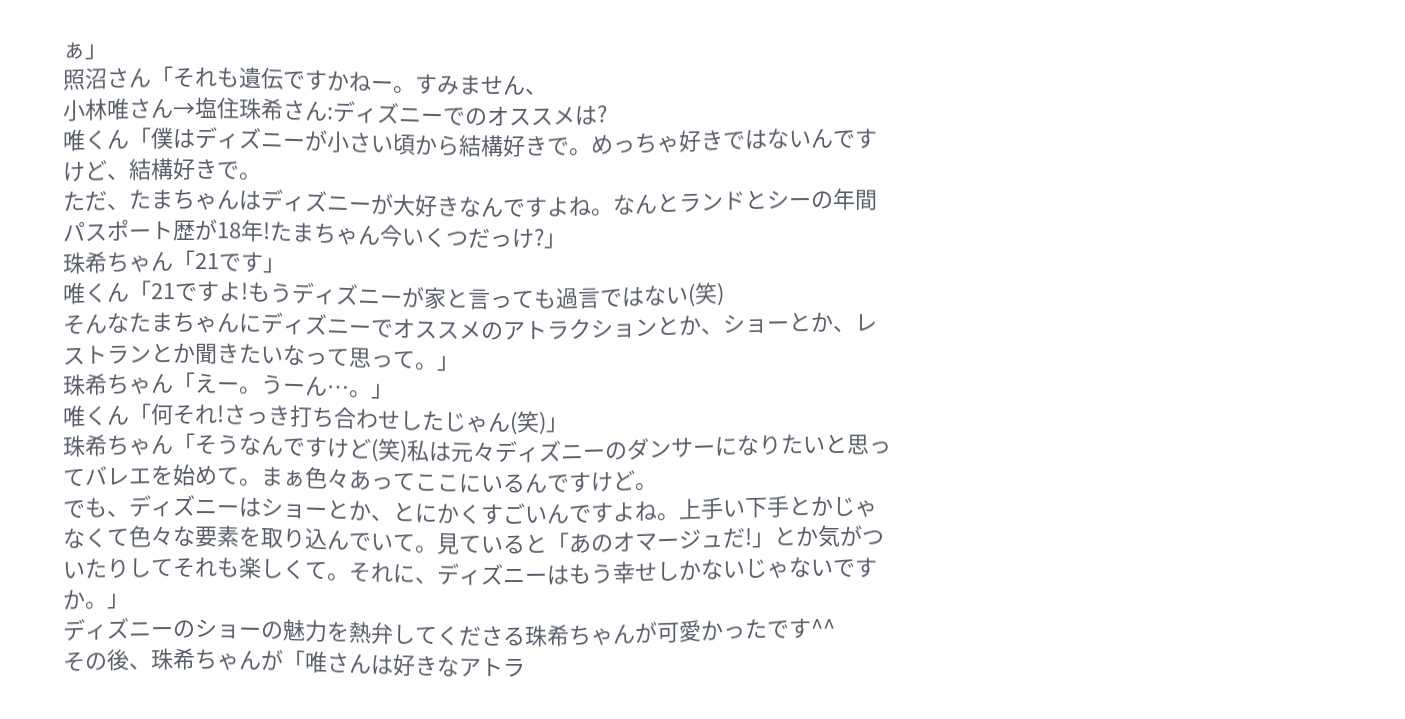ぁ」
照沼さん「それも遺伝ですかねー。すみません、
小林唯さん→塩住珠希さん:ディズニーでのオススメは?
唯くん「僕はディズニーが小さい頃から結構好きで。めっちゃ好きではないんですけど、結構好きで。
ただ、たまちゃんはディズニーが大好きなんですよね。なんとランドとシーの年間パスポート歴が18年!たまちゃん今いくつだっけ?」
珠希ちゃん「21です」
唯くん「21ですよ!もうディズニーが家と言っても過言ではない(笑)
そんなたまちゃんにディズニーでオススメのアトラクションとか、ショーとか、レストランとか聞きたいなって思って。」
珠希ちゃん「えー。うーん…。」
唯くん「何それ!さっき打ち合わせしたじゃん(笑)」
珠希ちゃん「そうなんですけど(笑)私は元々ディズニーのダンサーになりたいと思ってバレエを始めて。まぁ色々あってここにいるんですけど。
でも、ディズニーはショーとか、とにかくすごいんですよね。上手い下手とかじゃなくて色々な要素を取り込んでいて。見ていると「あのオマージュだ!」とか気がついたりしてそれも楽しくて。それに、ディズニーはもう幸せしかないじゃないですか。」
ディズニーのショーの魅力を熱弁してくださる珠希ちゃんが可愛かったです^^
その後、珠希ちゃんが「唯さんは好きなアトラ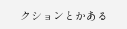クションとかある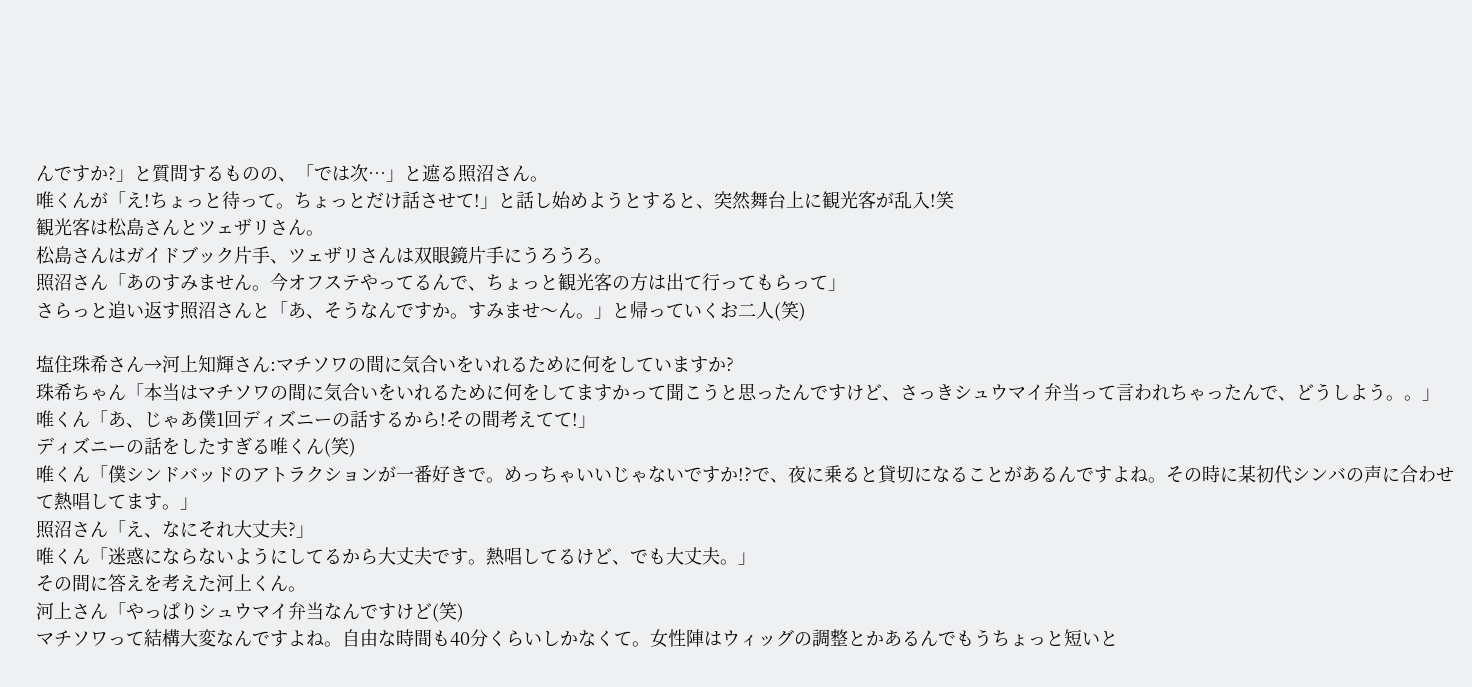んですか?」と質問するものの、「では次…」と遮る照沼さん。
唯くんが「え!ちょっと待って。ちょっとだけ話させて!」と話し始めようとすると、突然舞台上に観光客が乱入!笑
観光客は松島さんとツェザリさん。
松島さんはガイドブック片手、ツェザリさんは双眼鏡片手にうろうろ。
照沼さん「あのすみません。今オフステやってるんで、ちょっと観光客の方は出て行ってもらって」
さらっと追い返す照沼さんと「あ、そうなんですか。すみませ〜ん。」と帰っていくお二人(笑)

塩住珠希さん→河上知輝さん:マチソワの間に気合いをいれるために何をしていますか?
珠希ちゃん「本当はマチソワの間に気合いをいれるために何をしてますかって聞こうと思ったんですけど、さっきシュウマイ弁当って言われちゃったんで、どうしよう。。」
唯くん「あ、じゃあ僕1回ディズニーの話するから!その間考えてて!」
ディズニーの話をしたすぎる唯くん(笑)
唯くん「僕シンドバッドのアトラクションが一番好きで。めっちゃいいじゃないですか!?で、夜に乗ると貸切になることがあるんですよね。その時に某初代シンバの声に合わせて熱唱してます。」
照沼さん「え、なにそれ大丈夫?」
唯くん「迷惑にならないようにしてるから大丈夫です。熱唱してるけど、でも大丈夫。」
その間に答えを考えた河上くん。
河上さん「やっぱりシュウマイ弁当なんですけど(笑)
マチソワって結構大変なんですよね。自由な時間も40分くらいしかなくて。女性陣はウィッグの調整とかあるんでもうちょっと短いと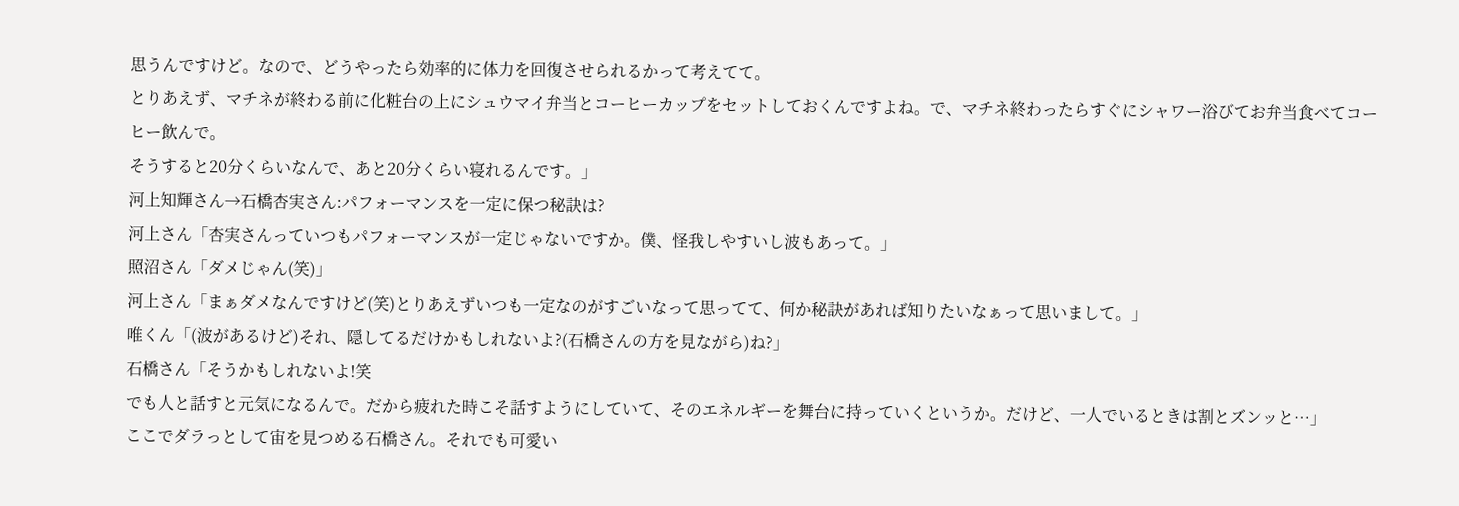思うんですけど。なので、どうやったら効率的に体力を回復させられるかって考えてて。
とりあえず、マチネが終わる前に化粧台の上にシュウマイ弁当とコーヒーカップをセットしておくんですよね。で、マチネ終わったらすぐにシャワー浴びてお弁当食べてコーヒー飲んで。
そうすると20分くらいなんで、あと20分くらい寝れるんです。」
河上知輝さん→石橋杏実さん:パフォーマンスを一定に保つ秘訣は?
河上さん「杏実さんっていつもパフォーマンスが一定じゃないですか。僕、怪我しやすいし波もあって。」
照沼さん「ダメじゃん(笑)」
河上さん「まぁダメなんですけど(笑)とりあえずいつも一定なのがすごいなって思ってて、何か秘訣があれば知りたいなぁって思いまして。」
唯くん「(波があるけど)それ、隠してるだけかもしれないよ?(石橋さんの方を見ながら)ね?」
石橋さん「そうかもしれないよ!笑
でも人と話すと元気になるんで。だから疲れた時こそ話すようにしていて、そのエネルギーを舞台に持っていくというか。だけど、一人でいるときは割とズンッと…」
ここでダラっとして宙を見つめる石橋さん。それでも可愛い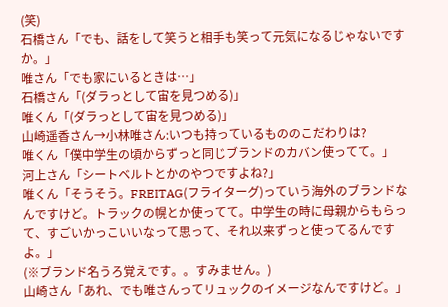(笑)
石橋さん「でも、話をして笑うと相手も笑って元気になるじゃないですか。」
唯さん「でも家にいるときは…」
石橋さん「(ダラっとして宙を見つめる)」
唯くん「(ダラっとして宙を見つめる)」
山崎遥香さん→小林唯さん:いつも持っているもののこだわりは?
唯くん「僕中学生の頃からずっと同じブランドのカバン使ってて。」
河上さん「シートベルトとかのやつですよね?」
唯くん「そうそう。FREITAG(フライターグ)っていう海外のブランドなんですけど。トラックの幌とか使ってて。中学生の時に母親からもらって、すごいかっこいいなって思って、それ以来ずっと使ってるんですよ。」
(※ブランド名うろ覚えです。。すみません。)
山崎さん「あれ、でも唯さんってリュックのイメージなんですけど。」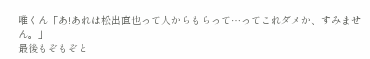唯くん「あ!あれは松出直也って人からもらって…ってこれダメか、すみません。」
最後もぞもぞと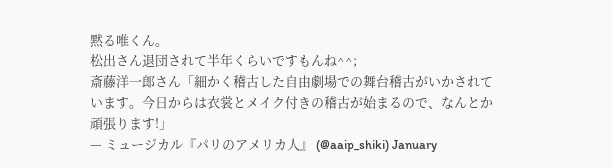黙る唯くん。
松出さん退団されて半年くらいですもんね^^;
斎藤洋一郎さん「細かく稽古した自由劇場での舞台稽古がいかされています。今日からは衣裳とメイク付きの稽古が始まるので、なんとか頑張ります!」
— ミュージカル『パリのアメリカ人』 (@aaip_shiki) January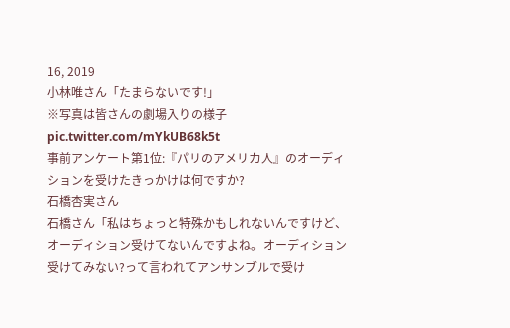16, 2019
小林唯さん「たまらないです!」
※写真は皆さんの劇場入りの様子 pic.twitter.com/mYkUB68k5t
事前アンケート第1位:『パリのアメリカ人』のオーディションを受けたきっかけは何ですか?
石橋杏実さん
石橋さん「私はちょっと特殊かもしれないんですけど、オーディション受けてないんですよね。オーディション受けてみない?って言われてアンサンブルで受け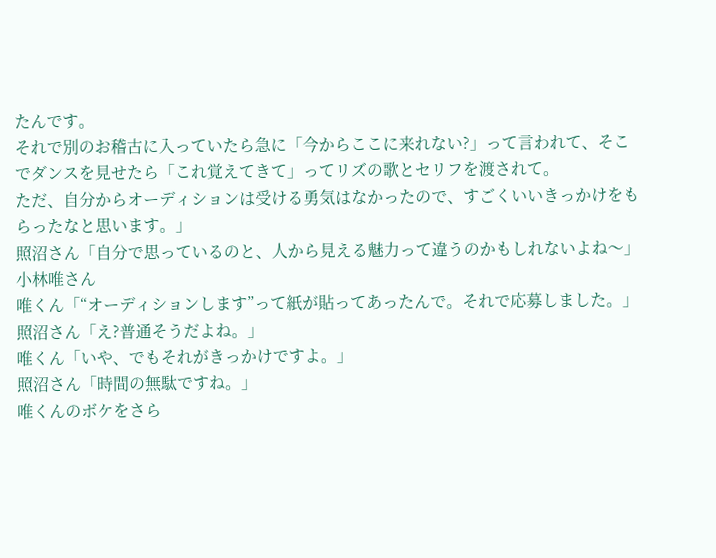たんです。
それで別のお稽古に入っていたら急に「今からここに来れない?」って言われて、そこでダンスを見せたら「これ覚えてきて」ってリズの歌とセリフを渡されて。
ただ、自分からオーディションは受ける勇気はなかったので、すごくいいきっかけをもらったなと思います。」
照沼さん「自分で思っているのと、人から見える魅力って違うのかもしれないよね〜」
小林唯さん
唯くん「“オーディションします”って紙が貼ってあったんで。それで応募しました。」
照沼さん「え?普通そうだよね。」
唯くん「いや、でもそれがきっかけですよ。」
照沼さん「時間の無駄ですね。」
唯くんのボケをさら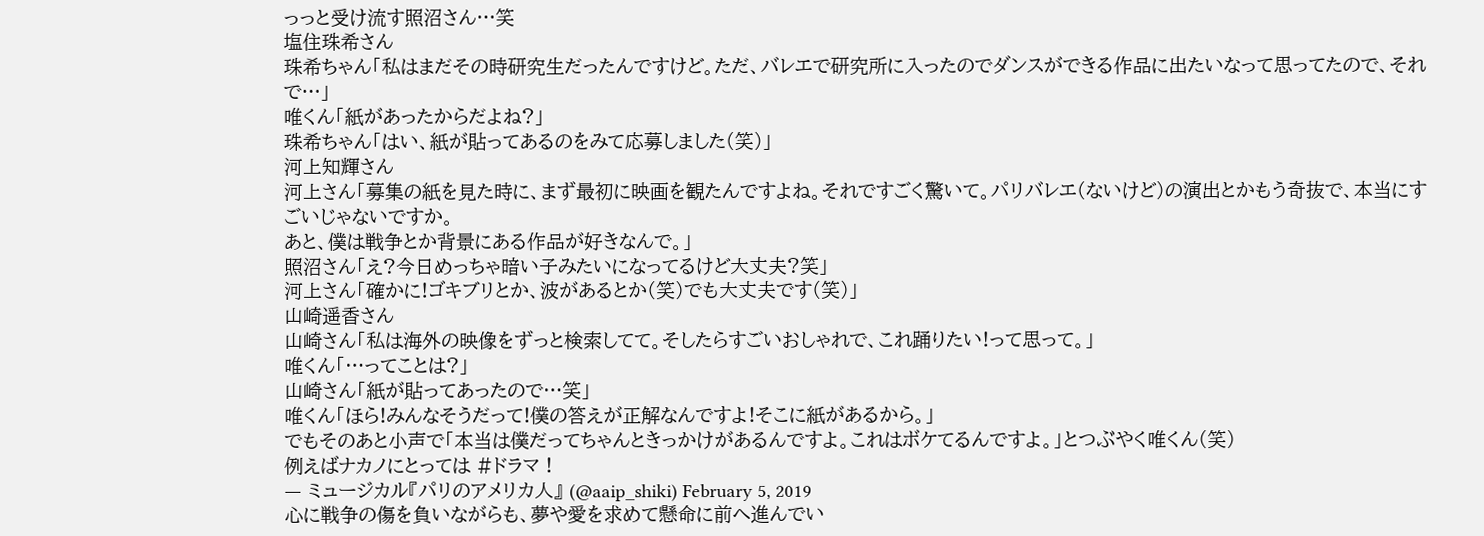っっと受け流す照沼さん…笑
塩住珠希さん
珠希ちゃん「私はまだその時研究生だったんですけど。ただ、バレエで研究所に入ったのでダンスができる作品に出たいなって思ってたので、それで…」
唯くん「紙があったからだよね?」
珠希ちゃん「はい、紙が貼ってあるのをみて応募しました(笑)」
河上知輝さん
河上さん「募集の紙を見た時に、まず最初に映画を観たんですよね。それですごく驚いて。パリバレエ(ないけど)の演出とかもう奇抜で、本当にすごいじゃないですか。
あと、僕は戦争とか背景にある作品が好きなんで。」
照沼さん「え?今日めっちゃ暗い子みたいになってるけど大丈夫?笑」
河上さん「確かに!ゴキブリとか、波があるとか(笑)でも大丈夫です(笑)」
山崎遥香さん
山崎さん「私は海外の映像をずっと検索してて。そしたらすごいおしゃれで、これ踊りたい!って思って。」
唯くん「…ってことは?」
山崎さん「紙が貼ってあったので…笑」
唯くん「ほら!みんなそうだって!僕の答えが正解なんですよ!そこに紙があるから。」
でもそのあと小声で「本当は僕だってちゃんときっかけがあるんですよ。これはボケてるんですよ。」とつぶやく唯くん(笑)
例えばナカノにとっては #ドラマ !
— ミュージカル『パリのアメリカ人』 (@aaip_shiki) February 5, 2019
心に戦争の傷を負いながらも、夢や愛を求めて懸命に前へ進んでい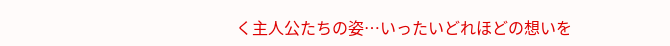く主人公たちの姿…いったいどれほどの想いを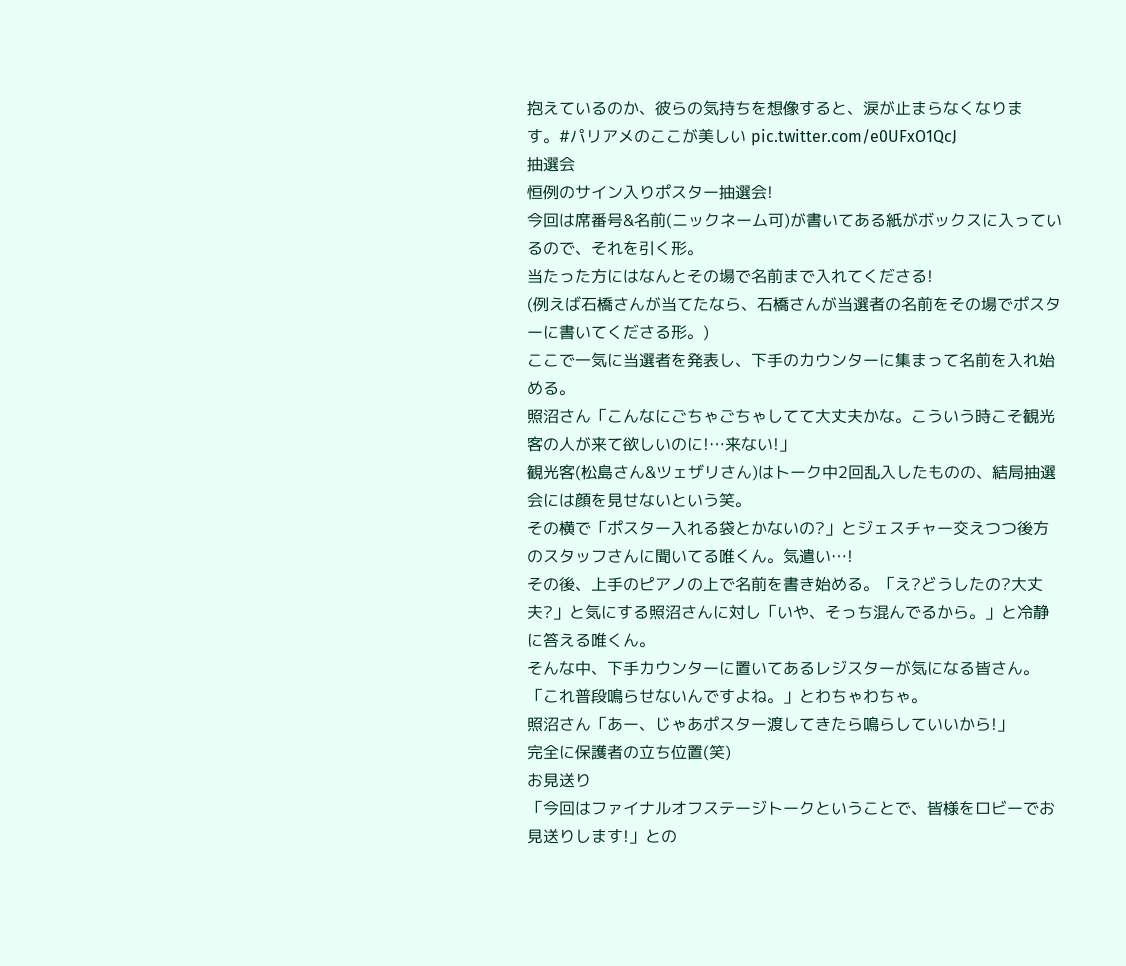抱えているのか、彼らの気持ちを想像すると、涙が止まらなくなります。#パリアメのここが美しい pic.twitter.com/e0UFxO1QcJ
抽選会
恒例のサイン入りポスター抽選会!
今回は席番号&名前(ニックネーム可)が書いてある紙がボックスに入っているので、それを引く形。
当たった方にはなんとその場で名前まで入れてくださる!
(例えば石橋さんが当てたなら、石橋さんが当選者の名前をその場でポスターに書いてくださる形。)
ここで一気に当選者を発表し、下手のカウンターに集まって名前を入れ始める。
照沼さん「こんなにごちゃごちゃしてて大丈夫かな。こういう時こそ観光客の人が来て欲しいのに!…来ない!」
観光客(松島さん&ツェザリさん)はトーク中2回乱入したものの、結局抽選会には顔を見せないという笑。
その横で「ポスター入れる袋とかないの?」とジェスチャー交えつつ後方のスタッフさんに聞いてる唯くん。気遣い…!
その後、上手のピアノの上で名前を書き始める。「え?どうしたの?大丈夫?」と気にする照沼さんに対し「いや、そっち混んでるから。」と冷静に答える唯くん。
そんな中、下手カウンターに置いてあるレジスターが気になる皆さん。
「これ普段鳴らせないんですよね。」とわちゃわちゃ。
照沼さん「あー、じゃあポスター渡してきたら鳴らしていいから!」
完全に保護者の立ち位置(笑)
お見送り
「今回はファイナルオフステージトークということで、皆様をロビーでお見送りします!」との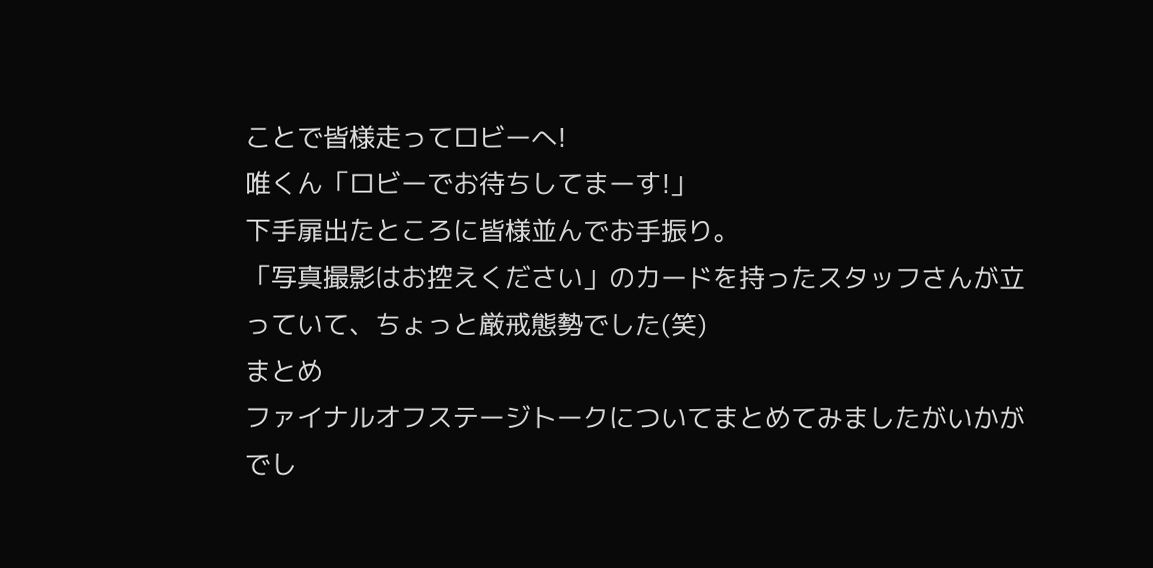ことで皆様走ってロビーへ!
唯くん「ロビーでお待ちしてまーす!」
下手扉出たところに皆様並んでお手振り。
「写真撮影はお控えください」のカードを持ったスタッフさんが立っていて、ちょっと厳戒態勢でした(笑)
まとめ
ファイナルオフステージトークについてまとめてみましたがいかがでし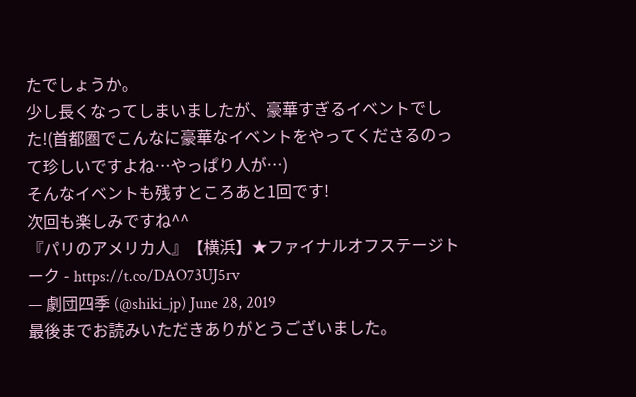たでしょうか。
少し長くなってしまいましたが、豪華すぎるイベントでした!(首都圏でこんなに豪華なイベントをやってくださるのって珍しいですよね…やっぱり人が…)
そんなイベントも残すところあと1回です!
次回も楽しみですね^^
『パリのアメリカ人』【横浜】★ファイナルオフステージトーク - https://t.co/DAO73UJ5rv
— 劇団四季 (@shiki_jp) June 28, 2019
最後までお読みいただきありがとうございました。